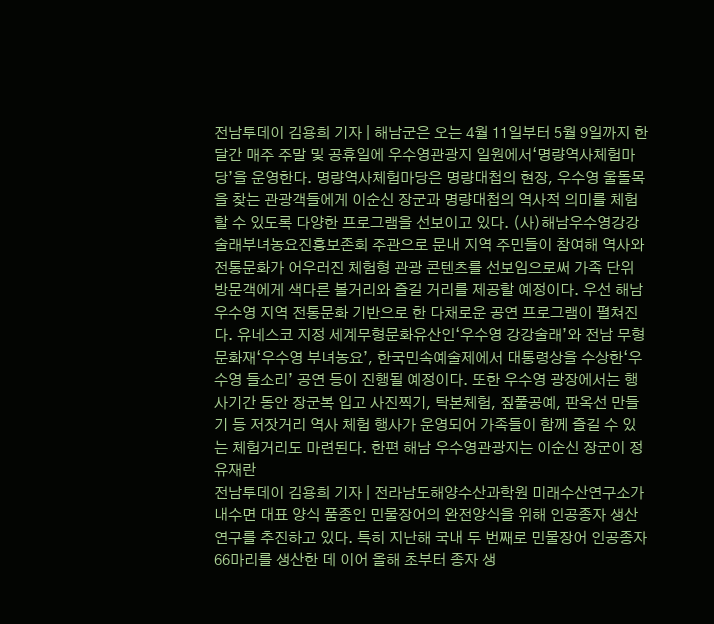전남투데이 김용희 기자 | 해남군은 오는 4월 11일부터 5월 9일까지 한달간 매주 주말 및 공휴일에 우수영관광지 일원에서‘명량역사체험마당’을 운영한다. 명량역사체험마당은 명량대첩의 현장, 우수영 울돌목을 찾는 관광객들에게 이순신 장군과 명량대첩의 역사적 의미를 체험할 수 있도록 다양한 프로그램을 선보이고 있다. (사)해남우수영강강술래부녀농요진흥보존회 주관으로 문내 지역 주민들이 참여해 역사와 전통문화가 어우러진 체험형 관광 콘텐츠를 선보임으로써 가족 단위 방문객에게 색다른 볼거리와 즐길 거리를 제공할 예정이다. 우선 해남 우수영 지역 전통문화 기반으로 한 다채로운 공연 프로그램이 펼쳐진다. 유네스코 지정 세계무형문화유산인‘우수영 강강술래’와 전남 무형문화재‘우수영 부녀농요’, 한국민속예술제에서 대통령상을 수상한‘우수영 들소리’ 공연 등이 진행될 예정이다. 또한 우수영 광장에서는 행사기간 동안 장군복 입고 사진찍기, 탁본체험, 짚풀공예, 판옥선 만들기 등 저잣거리 역사 체험 행사가 운영되어 가족들이 함께 즐길 수 있는 체험거리도 마련된다. 한편 해남 우수영관광지는 이순신 장군이 정유재란
전남투데이 김용희 기자 | 전라남도해양수산과학원 미래수산연구소가 내수면 대표 양식 품종인 민물장어의 완전양식을 위해 인공종자 생산 연구를 추진하고 있다. 특히 지난해 국내 두 번째로 민물장어 인공종자 66마리를 생산한 데 이어 올해 초부터 종자 생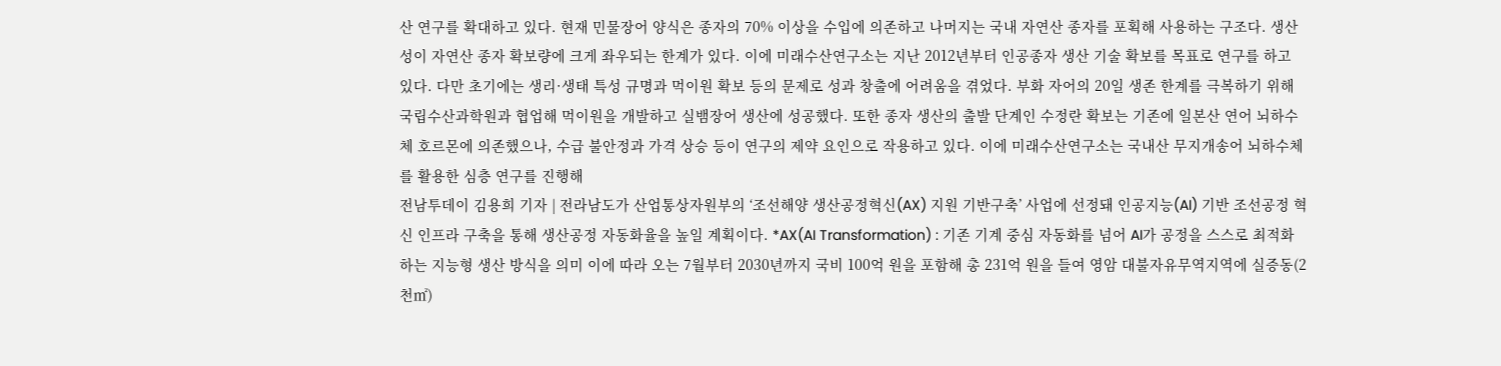산 연구를 확대하고 있다. 현재 민물장어 양식은 종자의 70% 이상을 수입에 의존하고 나머지는 국내 자연산 종자를 포획해 사용하는 구조다. 생산성이 자연산 종자 확보량에 크게 좌우되는 한계가 있다. 이에 미래수산연구소는 지난 2012년부터 인공종자 생산 기술 확보를 목표로 연구를 하고 있다. 다만 초기에는 생리·생태 특성 규명과 먹이원 확보 등의 문제로 성과 창출에 어려움을 겪었다. 부화 자어의 20일 생존 한계를 극복하기 위해 국립수산과학원과 협업해 먹이원을 개발하고 실뱀장어 생산에 성공했다. 또한 종자 생산의 출발 단계인 수정란 확보는 기존에 일본산 연어 뇌하수체 호르몬에 의존했으나, 수급 불안정과 가격 상승 등이 연구의 제약 요인으로 작용하고 있다. 이에 미래수산연구소는 국내산 무지개송어 뇌하수체를 활용한 심층 연구를 진행해
전남투데이 김용희 기자 | 전라남도가 산업통상자원부의 ‘조선해양 생산공정혁신(AX) 지원 기반구축’ 사업에 선정돼 인공지능(AI) 기반 조선공정 혁신 인프라 구축을 통해 생산공정 자동화율을 높일 계획이다. *AX(AI Transformation) : 기존 기계 중심 자동화를 넘어 AI가 공정을 스스로 최적화하는 지능형 생산 방식을 의미 이에 따라 오는 7월부터 2030년까지 국비 100억 원을 포함해 총 231억 원을 들여 영암 대불자유무역지역에 실증동(2천㎡)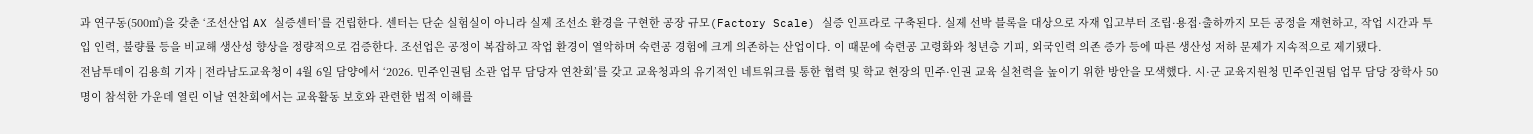과 연구동(500㎡)을 갖춘 ‘조선산업 AX 실증센터’를 건립한다. 센터는 단순 실험실이 아니라 실제 조선소 환경을 구현한 공장 규모(Factory Scale) 실증 인프라로 구축된다. 실제 선박 블록을 대상으로 자재 입고부터 조립·용접·출하까지 모든 공정을 재현하고, 작업 시간과 투입 인력, 불량률 등을 비교해 생산성 향상을 정량적으로 검증한다. 조선업은 공정이 복잡하고 작업 환경이 열악하며 숙련공 경험에 크게 의존하는 산업이다. 이 때문에 숙련공 고령화와 청년층 기피, 외국인력 의존 증가 등에 따른 생산성 저하 문제가 지속적으로 제기됐다.
전남투데이 김용희 기자 | 전라남도교육청이 4월 6일 담양에서 ‘2026. 민주인권팀 소관 업무 담당자 연찬회’를 갖고 교육청과의 유기적인 네트워크를 통한 협력 및 학교 현장의 민주·인권 교육 실천력을 높이기 위한 방안을 모색했다. 시·군 교육지원청 민주인권팀 업무 담당 장학사 50명이 참석한 가운데 열린 이날 연찬회에서는 교육활동 보호와 관련한 법적 이해를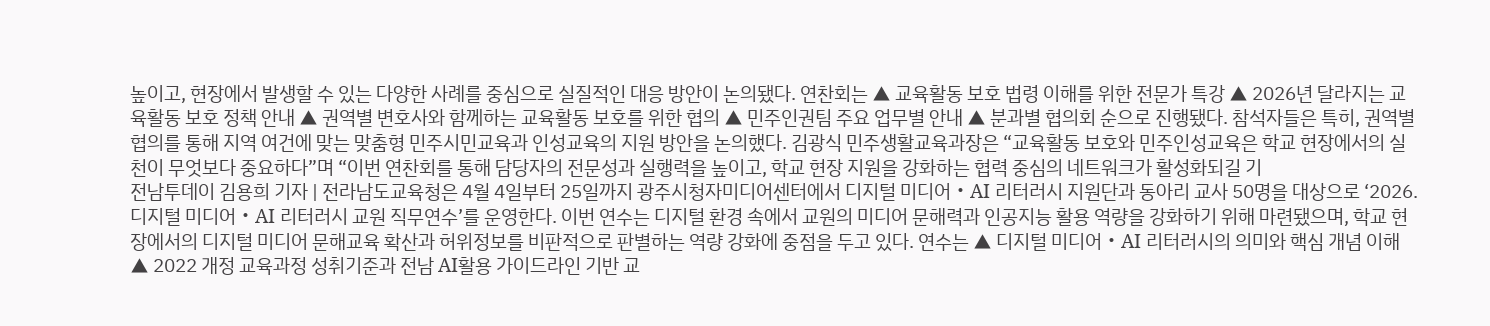높이고, 현장에서 발생할 수 있는 다양한 사례를 중심으로 실질적인 대응 방안이 논의됐다. 연찬회는 ▲ 교육활동 보호 법령 이해를 위한 전문가 특강 ▲ 2026년 달라지는 교육활동 보호 정책 안내 ▲ 권역별 변호사와 함께하는 교육활동 보호를 위한 협의 ▲ 민주인권팀 주요 업무별 안내 ▲ 분과별 협의회 순으로 진행됐다. 참석자들은 특히, 권역별 협의를 통해 지역 여건에 맞는 맞춤형 민주시민교육과 인성교육의 지원 방안을 논의했다. 김광식 민주생활교육과장은 “교육활동 보호와 민주인성교육은 학교 현장에서의 실천이 무엇보다 중요하다”며 “이번 연찬회를 통해 담당자의 전문성과 실행력을 높이고, 학교 현장 지원을 강화하는 협력 중심의 네트워크가 활성화되길 기
전남투데이 김용희 기자 | 전라남도교육청은 4월 4일부터 25일까지 광주시청자미디어센터에서 디지털 미디어‧AI 리터러시 지원단과 동아리 교사 50명을 대상으로 ‘2026. 디지털 미디어‧AI 리터러시 교원 직무연수’를 운영한다. 이번 연수는 디지털 환경 속에서 교원의 미디어 문해력과 인공지능 활용 역량을 강화하기 위해 마련됐으며, 학교 현장에서의 디지털 미디어 문해교육 확산과 허위정보를 비판적으로 판별하는 역량 강화에 중점을 두고 있다. 연수는 ▲ 디지털 미디어‧AI 리터러시의 의미와 핵심 개념 이해 ▲ 2022 개정 교육과정 성취기준과 전남 AI활용 가이드라인 기반 교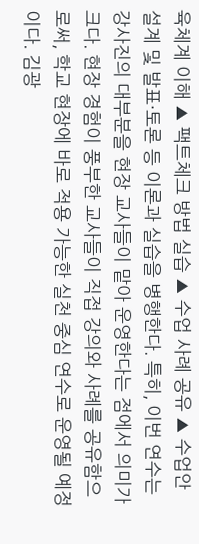육체계 이해 ▲ 팩트체크 방법 실습 ▲ 수업 사례 공유 ▲ 수업안 설계 및 발표·토론 등 이론과 실습을 병행한다. 특히, 이번 연수는 강사진의 대부분을 현장 교사들이 맡아 운영한다는 점에서 의미가 크다. 현장 경험이 풍부한 교사들이 직접 강의와 사례를 공유함으로써, 학교 현장에 바로 적용 가능한 실천 중심 연수로 운영될 예정이다. 김광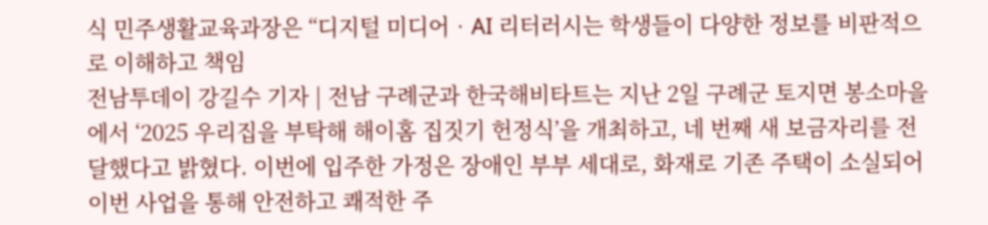식 민주생활교육과장은 “디지털 미디어‧AI 리터러시는 학생들이 다양한 정보를 비판적으로 이해하고 책임
전남투데이 강길수 기자 | 전남 구례군과 한국해비타트는 지난 2일 구례군 토지면 봉소마을에서 ‘2025 우리집을 부탁해 해이홈 집짓기 헌정식’을 개최하고, 네 번째 새 보금자리를 전달했다고 밝혔다. 이번에 입주한 가정은 장애인 부부 세대로, 화재로 기존 주택이 소실되어 이번 사업을 통해 안전하고 쾌적한 주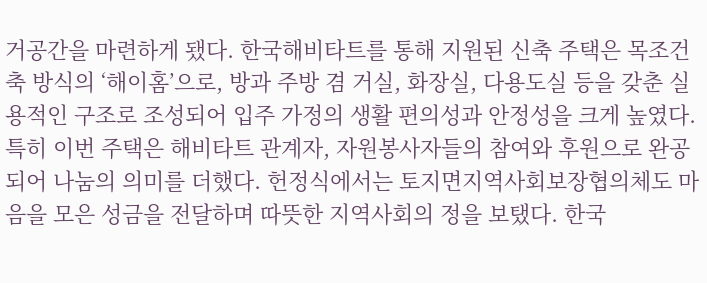거공간을 마련하게 됐다. 한국해비타트를 통해 지원된 신축 주택은 목조건축 방식의 ‘해이홈’으로, 방과 주방 겸 거실, 화장실, 다용도실 등을 갖춘 실용적인 구조로 조성되어 입주 가정의 생활 편의성과 안정성을 크게 높였다. 특히 이번 주택은 해비타트 관계자, 자원봉사자들의 참여와 후원으로 완공되어 나눔의 의미를 더했다. 헌정식에서는 토지면지역사회보장협의체도 마음을 모은 성금을 전달하며 따뜻한 지역사회의 정을 보탰다. 한국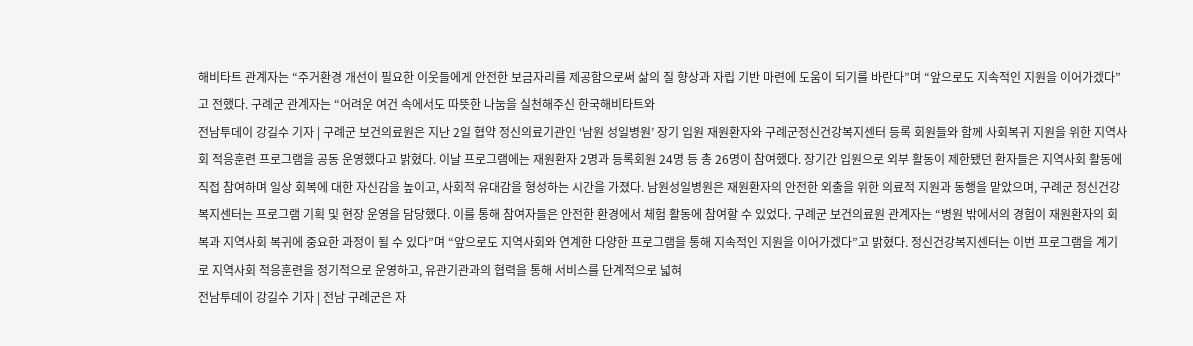해비타트 관계자는 “주거환경 개선이 필요한 이웃들에게 안전한 보금자리를 제공함으로써 삶의 질 향상과 자립 기반 마련에 도움이 되기를 바란다”며 “앞으로도 지속적인 지원을 이어가겠다”고 전했다. 구례군 관계자는 “어려운 여건 속에서도 따뜻한 나눔을 실천해주신 한국해비타트와
전남투데이 강길수 기자 | 구례군 보건의료원은 지난 2일 협약 정신의료기관인 ‘남원 성일병원’ 장기 입원 재원환자와 구례군정신건강복지센터 등록 회원들와 함께 사회복귀 지원을 위한 지역사회 적응훈련 프로그램을 공동 운영했다고 밝혔다. 이날 프로그램에는 재원환자 2명과 등록회원 24명 등 총 26명이 참여했다. 장기간 입원으로 외부 활동이 제한됐던 환자들은 지역사회 활동에 직접 참여하며 일상 회복에 대한 자신감을 높이고, 사회적 유대감을 형성하는 시간을 가졌다. 남원성일병원은 재원환자의 안전한 외출을 위한 의료적 지원과 동행을 맡았으며, 구례군 정신건강복지센터는 프로그램 기획 및 현장 운영을 담당했다. 이를 통해 참여자들은 안전한 환경에서 체험 활동에 참여할 수 있었다. 구례군 보건의료원 관계자는 “병원 밖에서의 경험이 재원환자의 회복과 지역사회 복귀에 중요한 과정이 될 수 있다”며 “앞으로도 지역사회와 연계한 다양한 프로그램을 통해 지속적인 지원을 이어가겠다”고 밝혔다. 정신건강복지센터는 이번 프로그램을 계기로 지역사회 적응훈련을 정기적으로 운영하고, 유관기관과의 협력을 통해 서비스를 단계적으로 넓혀
전남투데이 강길수 기자 | 전남 구례군은 자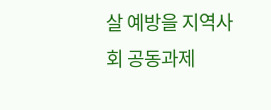살 예방을 지역사회 공동과제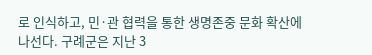로 인식하고, 민·관 협력을 통한 생명존중 문화 확산에 나선다. 구례군은 지난 3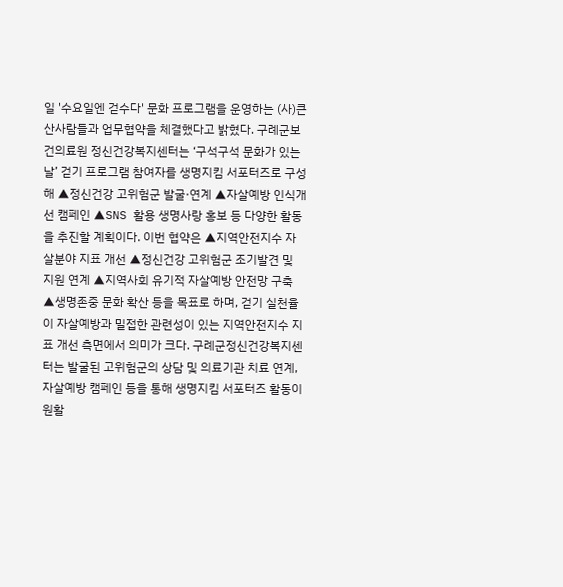일 '수요일엔 걷수다' 문화 프로그램을 운영하는 (사)큰산사람들과 업무협약을 체결했다고 밝혔다. 구례군보건의료원 정신건강복지센터는 ‘구석구석 문화가 있는 날’ 걷기 프로그램 참여자를 생명지킴 서포터즈로 구성해 ▲정신건강 고위험군 발굴·연계 ▲자살예방 인식개선 캠페인 ▲SNS 활용 생명사랑 홍보 등 다양한 활동을 추진할 계획이다. 이번 협약은 ▲지역안전지수 자살분야 지표 개선 ▲정신건강 고위험군 조기발견 및 지원 연계 ▲지역사회 유기적 자살예방 안전망 구축 ▲생명존중 문화 확산 등을 목표로 하며, 걷기 실천율이 자살예방과 밀접한 관련성이 있는 지역안전지수 지표 개선 측면에서 의미가 크다. 구례군정신건강복지센터는 발굴된 고위험군의 상담 및 의료기관 치료 연계, 자살예방 캠페인 등을 통해 생명지킴 서포터즈 활동이 원활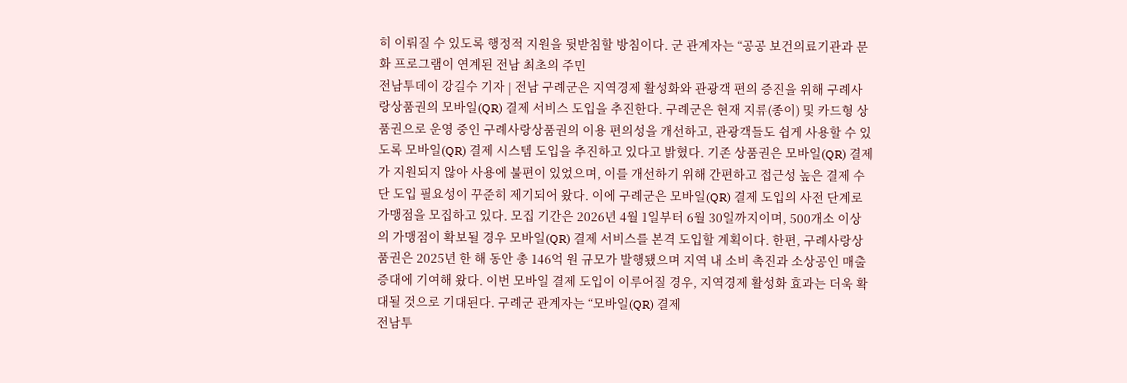히 이뤄질 수 있도록 행정적 지원을 뒷받침할 방침이다. 군 관계자는 “공공 보건의료기관과 문화 프로그램이 연계된 전남 최초의 주민
전남투데이 강길수 기자 | 전남 구례군은 지역경제 활성화와 관광객 편의 증진을 위해 구례사랑상품권의 모바일(QR) 결제 서비스 도입을 추진한다. 구례군은 현재 지류(종이) 및 카드형 상품권으로 운영 중인 구례사랑상품권의 이용 편의성을 개선하고, 관광객들도 쉽게 사용할 수 있도록 모바일(QR) 결제 시스템 도입을 추진하고 있다고 밝혔다. 기존 상품권은 모바일(QR) 결제가 지원되지 않아 사용에 불편이 있었으며, 이를 개선하기 위해 간편하고 접근성 높은 결제 수단 도입 필요성이 꾸준히 제기되어 왔다. 이에 구례군은 모바일(QR) 결제 도입의 사전 단계로 가맹점을 모집하고 있다. 모집 기간은 2026년 4월 1일부터 6월 30일까지이며, 500개소 이상의 가맹점이 확보될 경우 모바일(QR) 결제 서비스를 본격 도입할 계획이다. 한편, 구례사랑상품권은 2025년 한 해 동안 총 146억 원 규모가 발행됐으며 지역 내 소비 촉진과 소상공인 매출 증대에 기여해 왔다. 이번 모바일 결제 도입이 이루어질 경우, 지역경제 활성화 효과는 더욱 확대될 것으로 기대된다. 구례군 관계자는 “모바일(QR) 결제
전남투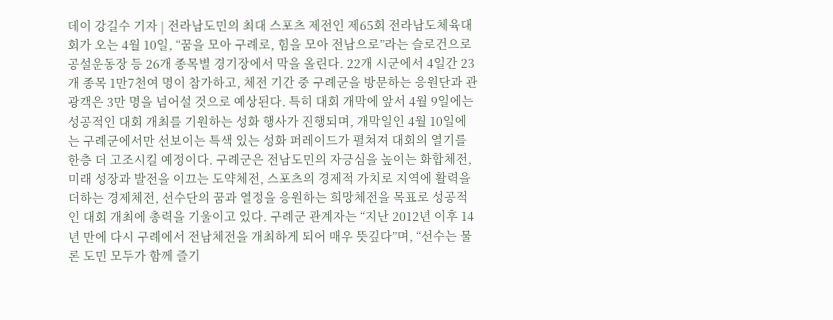데이 강길수 기자 | 전라남도민의 최대 스포츠 제전인 제65회 전라남도체육대회가 오는 4월 10일, “꿈을 모아 구례로, 힘을 모아 전남으로”라는 슬로건으로 공설운동장 등 26개 종목별 경기장에서 막을 올린다. 22개 시군에서 4일간 23개 종목 1만7천여 명이 참가하고, 체전 기간 중 구례군을 방문하는 응원단과 관광객은 3만 명을 넘어설 것으로 예상된다. 특히 대회 개막에 앞서 4월 9일에는 성공적인 대회 개최를 기원하는 성화 행사가 진행되며, 개막일인 4월 10일에는 구례군에서만 선보이는 특색 있는 성화 퍼레이드가 펼쳐져 대회의 열기를 한층 더 고조시킬 예정이다. 구례군은 전남도민의 자긍심을 높이는 화합체전, 미래 성장과 발전을 이끄는 도약체전, 스포츠의 경제적 가치로 지역에 활력을 더하는 경제체전, 선수단의 꿈과 열정을 응원하는 희망체전을 목표로 성공적인 대회 개최에 총력을 기울이고 있다. 구례군 관계자는 “지난 2012년 이후 14년 만에 다시 구례에서 전남체전을 개최하게 되어 매우 뜻깊다”며, “선수는 물론 도민 모두가 함께 즐기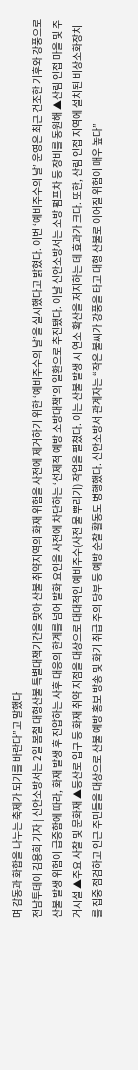며 감동과 화합을 나누는 축제가 되기를 바란다”고 말했다
전남투데이 김용희 기자 | 신안소방서는 2일 봄철 대형산불 특별대책기간을 맞아 산불 취약지역의 화재 위험을 사전에 제거하기 위한 ‘예비주수의 날’을 실시했다고 밝혔다. 이번 ‘예비주수의 날’ 운영은 최근 건조한 기후와 강풍으로 산불 발생 위험이 급증함에 따라, 화재 발생 후 진압하는 사후 대응의 한계를 넘어 발화 요인을 사전에 차단하는 ‘선제적 예방 소방대책’의 일환으로 추진됐다. 이날 신안소방서는 소방 펌프차 등 장비를 동원해 ▲산림 인접 마을 및 주거시설 ▲주요 사찰 및 문화재 ▲등산로 입구 등 화재 취약 지점을 대상으로 대대적인 예비주수(사전 물 뿌리기) 작업을 펼쳤다. 이는 산불 발생 시 연소 확산을 저지하는 데 효과가 크다. 또한, 산림 인접 지역에 설치된 비상소화장치를 집중 점검하고 인근 주민들을 대상으로 산불 예방 홍보 방송 및 화기 취급 주의 당부 등 예방 순찰 활동도 병행했다. 신안소방서 관계자는 “작은 불씨가 강풍을 타고 대형 산불로 이어질 위험이 매우 높다”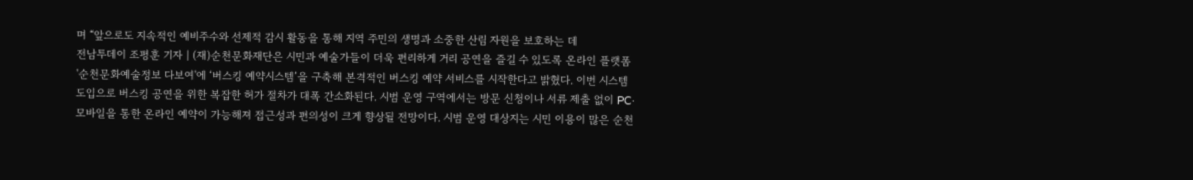며 “앞으로도 지속적인 예비주수와 선제적 감시 활동을 통해 지역 주민의 생명과 소중한 산림 자원을 보호하는 데
전남투데이 조평훈 기자 | (재)순천문화재단은 시민과 예술가들이 더욱 편리하게 거리 공연을 즐길 수 있도록 온라인 플랫폼 '순천문화예술정보 다보여'에 ‘버스킹 예약시스템’을 구축해 본격적인 버스킹 예약 서비스를 시작한다고 밝혔다. 이번 시스템 도입으로 버스킹 공연을 위한 복잡한 허가 절차가 대폭 간소화된다. 시범 운영 구역에서는 방문 신청이나 서류 제출 없이 PC·모바일을 통한 온라인 예약이 가능해져 접근성과 편의성이 크게 향상될 전망이다. 시범 운영 대상지는 시민 이용이 많은 순천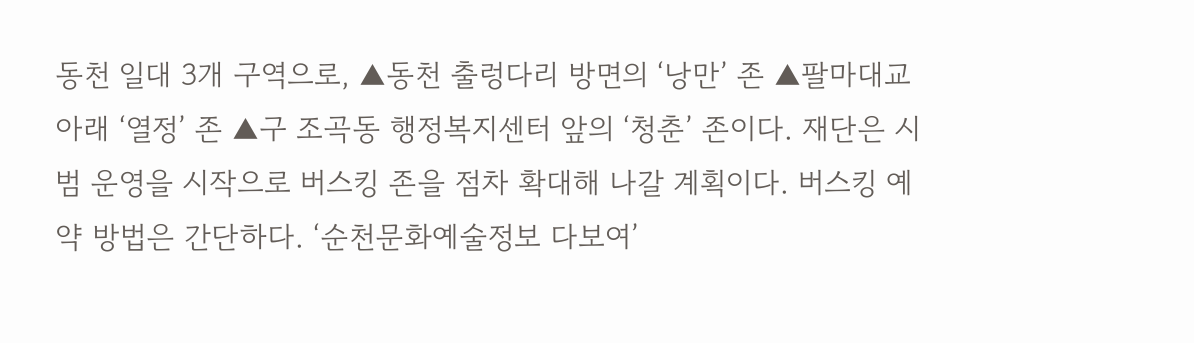동천 일대 3개 구역으로, ▲동천 출렁다리 방면의 ‘낭만’ 존 ▲팔마대교 아래 ‘열정’ 존 ▲구 조곡동 행정복지센터 앞의 ‘청춘’ 존이다. 재단은 시범 운영을 시작으로 버스킹 존을 점차 확대해 나갈 계획이다. 버스킹 예약 방법은 간단하다. ‘순천문화예술정보 다보여’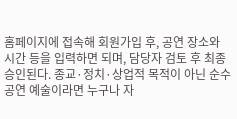홈페이지에 접속해 회원가입 후, 공연 장소와 시간 등을 입력하면 되며, 담당자 검토 후 최종 승인된다. 종교·정치·상업적 목적이 아닌 순수 공연 예술이라면 누구나 자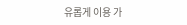유롭게 이용 가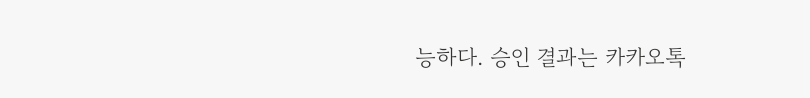능하다. 승인 결과는 카카오톡